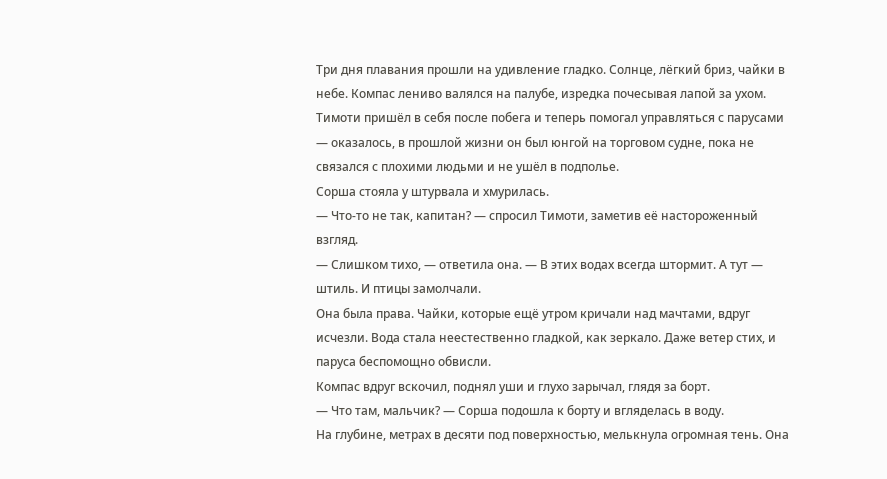Три дня плавания прошли на удивление гладко. Солнце, лёгкий бриз, чайки в небе. Компас лениво валялся на палубе, изредка почесывая лапой за ухом. Тимоти пришёл в себя после побега и теперь помогал управляться с парусами — оказалось, в прошлой жизни он был юнгой на торговом судне, пока не связался с плохими людьми и не ушёл в подполье.
Сорша стояла у штурвала и хмурилась.
— Что-то не так, капитан? — спросил Тимоти, заметив её настороженный взгляд.
— Слишком тихо, — ответила она. — В этих водах всегда штормит. А тут — штиль. И птицы замолчали.
Она была права. Чайки, которые ещё утром кричали над мачтами, вдруг исчезли. Вода стала неестественно гладкой, как зеркало. Даже ветер стих, и паруса беспомощно обвисли.
Компас вдруг вскочил, поднял уши и глухо зарычал, глядя за борт.
— Что там, мальчик? — Сорша подошла к борту и вгляделась в воду.
На глубине, метрах в десяти под поверхностью, мелькнула огромная тень. Она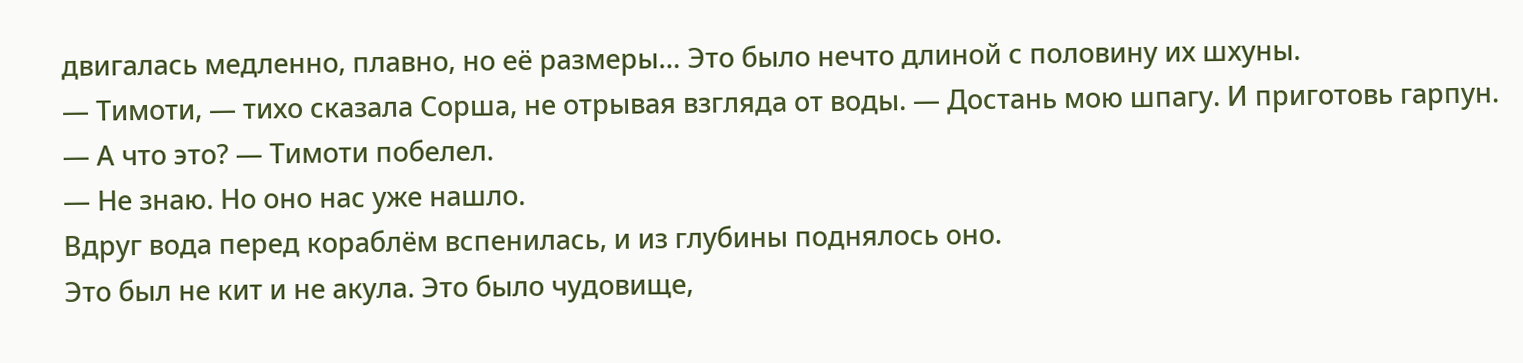двигалась медленно, плавно, но её размеры… Это было нечто длиной с половину их шхуны.
— Тимоти, — тихо сказала Сорша, не отрывая взгляда от воды. — Достань мою шпагу. И приготовь гарпун.
— А что это? — Тимоти побелел.
— Не знаю. Но оно нас уже нашло.
Вдруг вода перед кораблём вспенилась, и из глубины поднялось оно.
Это был не кит и не акула. Это было чудовище,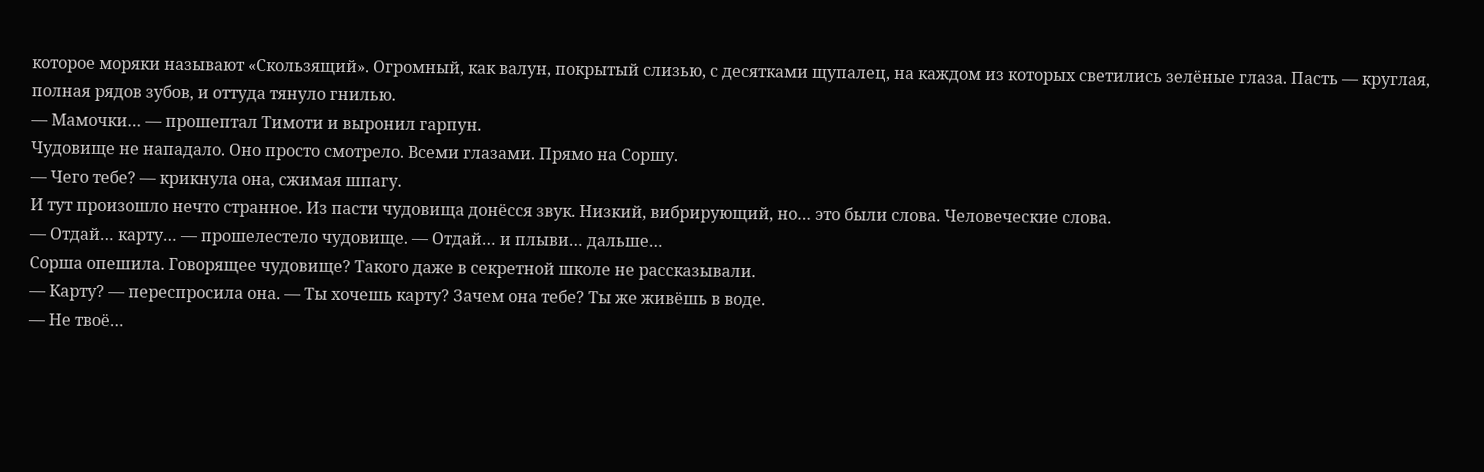которое моряки называют «Скользящий». Огромный, как валун, покрытый слизью, с десятками щупалец, на каждом из которых светились зелёные глаза. Пасть — круглая, полная рядов зубов, и оттуда тянуло гнилью.
— Мамочки… — прошептал Тимоти и выронил гарпун.
Чудовище не нападало. Оно просто смотрело. Всеми глазами. Прямо на Соршу.
— Чего тебе? — крикнула она, сжимая шпагу.
И тут произошло нечто странное. Из пасти чудовища донёсся звук. Низкий, вибрирующий, но… это были слова. Человеческие слова.
— Отдай… карту… — прошелестело чудовище. — Отдай… и плыви… дальше…
Сорша опешила. Говорящее чудовище? Такого даже в секретной школе не рассказывали.
— Карту? — переспросила она. — Ты хочешь карту? Зачем она тебе? Ты же живёшь в воде.
— Не твоё…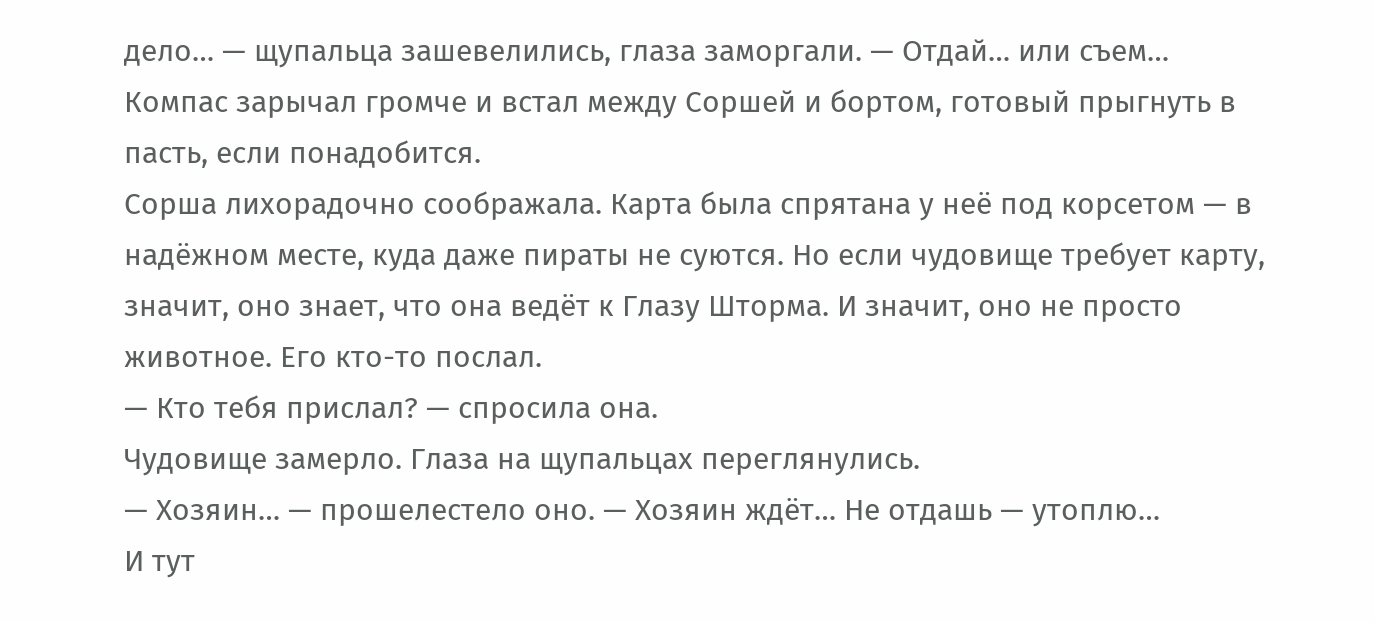дело… — щупальца зашевелились, глаза заморгали. — Отдай… или съем…
Компас зарычал громче и встал между Соршей и бортом, готовый прыгнуть в пасть, если понадобится.
Сорша лихорадочно соображала. Карта была спрятана у неё под корсетом — в надёжном месте, куда даже пираты не суются. Но если чудовище требует карту, значит, оно знает, что она ведёт к Глазу Шторма. И значит, оно не просто животное. Его кто-то послал.
— Кто тебя прислал? — спросила она.
Чудовище замерло. Глаза на щупальцах переглянулись.
— Хозяин… — прошелестело оно. — Хозяин ждёт… Не отдашь — утоплю…
И тут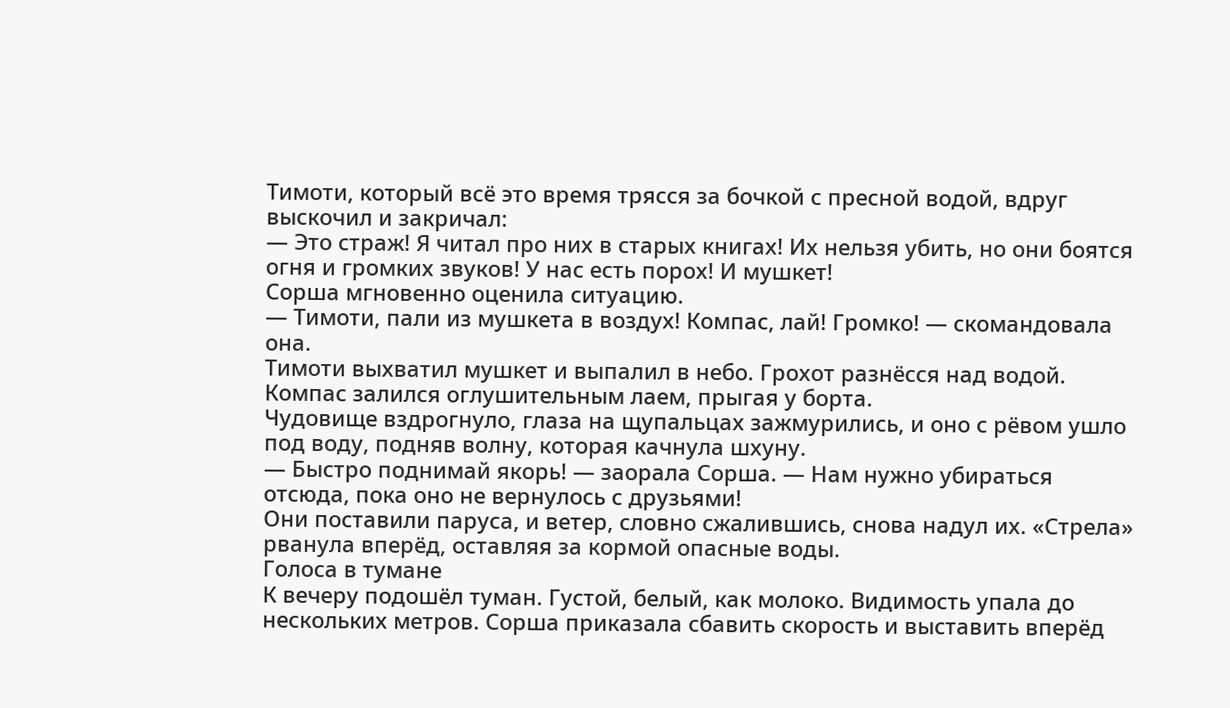Тимоти, который всё это время трясся за бочкой с пресной водой, вдруг выскочил и закричал:
— Это страж! Я читал про них в старых книгах! Их нельзя убить, но они боятся огня и громких звуков! У нас есть порох! И мушкет!
Сорша мгновенно оценила ситуацию.
— Тимоти, пали из мушкета в воздух! Компас, лай! Громко! — скомандовала она.
Тимоти выхватил мушкет и выпалил в небо. Грохот разнёсся над водой. Компас залился оглушительным лаем, прыгая у борта.
Чудовище вздрогнуло, глаза на щупальцах зажмурились, и оно с рёвом ушло под воду, подняв волну, которая качнула шхуну.
— Быстро поднимай якорь! — заорала Сорша. — Нам нужно убираться отсюда, пока оно не вернулось с друзьями!
Они поставили паруса, и ветер, словно сжалившись, снова надул их. «Стрела» рванула вперёд, оставляя за кормой опасные воды.
Голоса в тумане
К вечеру подошёл туман. Густой, белый, как молоко. Видимость упала до нескольких метров. Сорша приказала сбавить скорость и выставить вперёд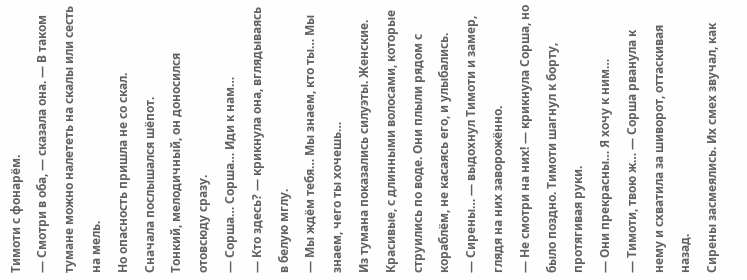Тимоти с фонарём.
— Смотри в оба, — сказала она. — В таком тумане можно налететь на скалы или сесть на мель.
Но опасность пришла не со скал.
Сначала послышался шёпот.
Тонкий, мелодичный, он доносился отовсюду сразу.
— Сорша… Сорша… Иди к нам…
— Кто здесь? — крикнула она, вглядываясь в белую мглу.
— Мы ждём тебя… Мы знаем, кто ты… Мы знаем, чего ты хочешь…
Из тумана показались силуэты. Женские. Красивые, с длинными волосами, которые струились по воде. Они плыли рядом с кораблём, не касаясь его, и улыбались.
— Сирены… — выдохнул Тимоти и замер, глядя на них заворожённо.
— Не смотри на них! — крикнула Сорша, но было поздно. Тимоти шагнул к борту, протягивая руки.
— Они прекрасны… Я хочу к ним…
— Тимоти, твою ж… — Сорша рванула к нему и схватила за шиворот, оттаскивая назад.
Сирены засмеялись. Их смех звучал, как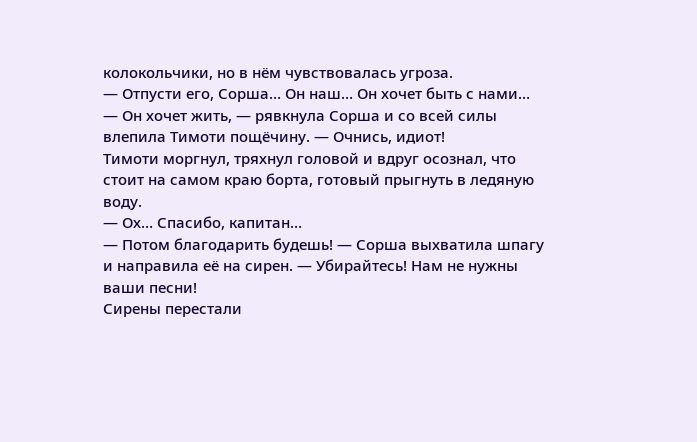колокольчики, но в нём чувствовалась угроза.
— Отпусти его, Сорша… Он наш… Он хочет быть с нами…
— Он хочет жить, — рявкнула Сорша и со всей силы влепила Тимоти пощёчину. — Очнись, идиот!
Тимоти моргнул, тряхнул головой и вдруг осознал, что стоит на самом краю борта, готовый прыгнуть в ледяную воду.
— Ох… Спасибо, капитан…
— Потом благодарить будешь! — Сорша выхватила шпагу и направила её на сирен. — Убирайтесь! Нам не нужны ваши песни!
Сирены перестали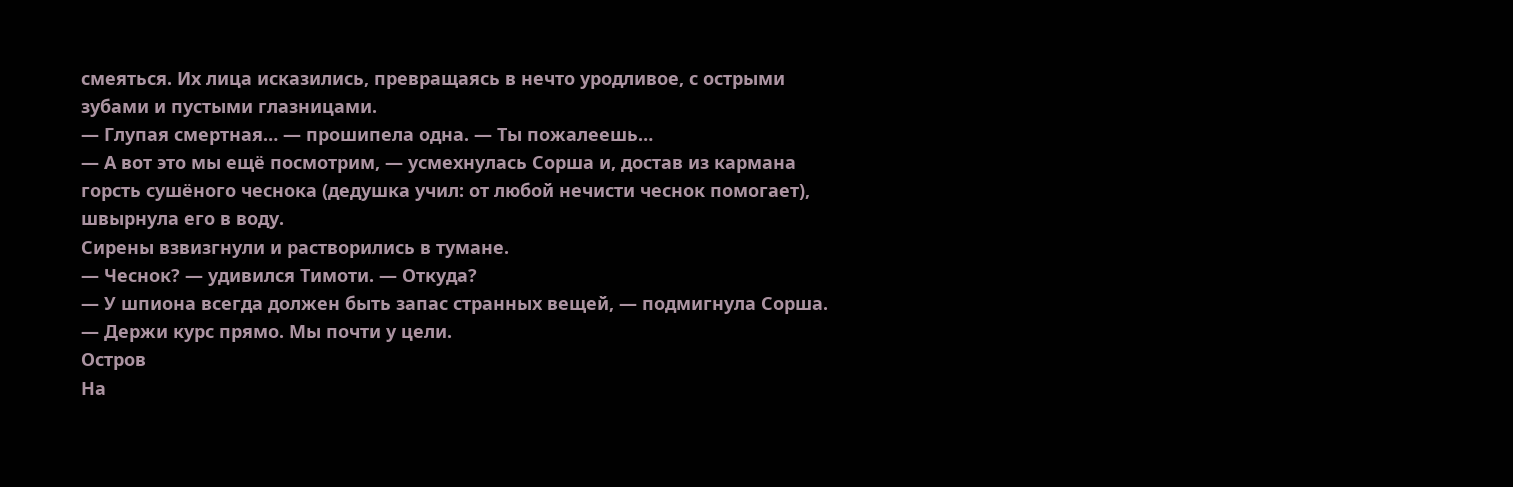смеяться. Их лица исказились, превращаясь в нечто уродливое, с острыми зубами и пустыми глазницами.
— Глупая смертная… — прошипела одна. — Ты пожалеешь…
— А вот это мы ещё посмотрим, — усмехнулась Сорша и, достав из кармана горсть сушёного чеснока (дедушка учил: от любой нечисти чеснок помогает), швырнула его в воду.
Сирены взвизгнули и растворились в тумане.
— Чеснок? — удивился Тимоти. — Откуда?
— У шпиона всегда должен быть запас странных вещей, — подмигнула Сорша. — Держи курс прямо. Мы почти у цели.
Остров
На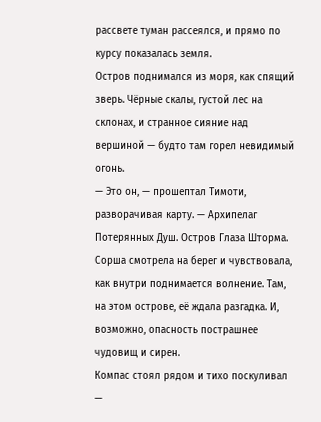рассвете туман рассеялся, и прямо по курсу показалась земля.
Остров поднимался из моря, как спящий зверь. Чёрные скалы, густой лес на склонах, и странное сияние над вершиной — будто там горел невидимый огонь.
— Это он, — прошептал Тимоти, разворачивая карту. — Архипелаг Потерянных Душ. Остров Глаза Шторма.
Сорша смотрела на берег и чувствовала, как внутри поднимается волнение. Там, на этом острове, её ждала разгадка. И, возможно, опасность пострашнее чудовищ и сирен.
Компас стоял рядом и тихо поскуливал —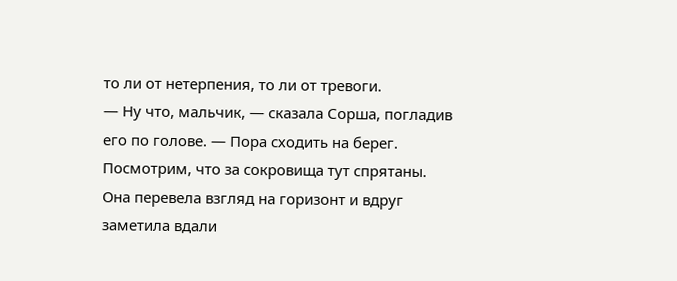то ли от нетерпения, то ли от тревоги.
— Ну что, мальчик, — сказала Сорша, погладив его по голове. — Пора сходить на берег. Посмотрим, что за сокровища тут спрятаны.
Она перевела взгляд на горизонт и вдруг заметила вдали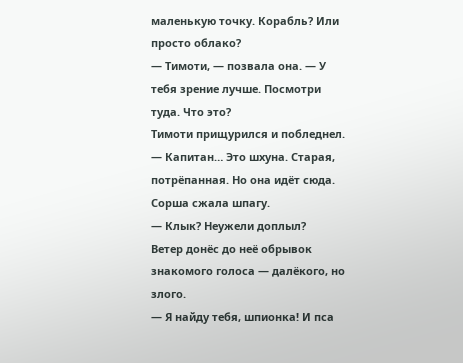маленькую точку. Корабль? Или просто облако?
— Тимоти, — позвала она. — У тебя зрение лучше. Посмотри туда. Что это?
Тимоти прищурился и побледнел.
— Капитан… Это шхуна. Старая, потрёпанная. Но она идёт сюда.
Сорша сжала шпагу.
— Клык? Неужели доплыл?
Ветер донёс до неё обрывок знакомого голоса — далёкого, но злого.
— Я найду тебя, шпионка! И пса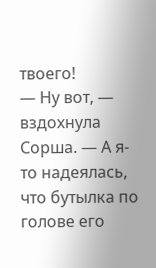твоего!
— Ну вот, — вздохнула Сорша. — А я-то надеялась, что бутылка по голове его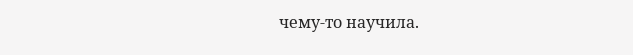чему-то научила.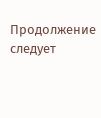Продолжение следует